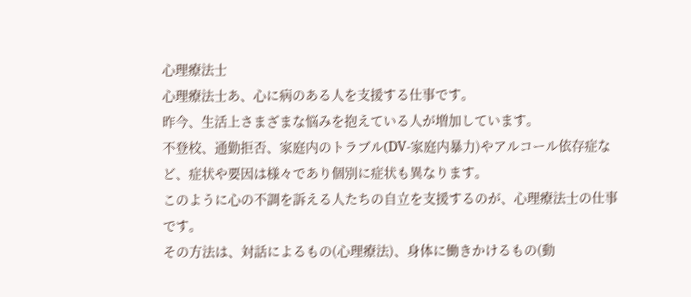心理療法士
心理療法士あ、心に病のある人を支援する仕事です。
昨今、生活上さまざまな悩みを抱えている人が増加しています。
不登校、通勤拒否、家庭内のトラブル(DV-家庭内暴力)やアルコール依存症など、症状や要因は様々であり個別に症状も異なります。
このように心の不調を訴える人たちの自立を支援するのが、心理療法士の仕事です。
その方法は、対話によるもの(心理療法)、身体に働きかけるもの(動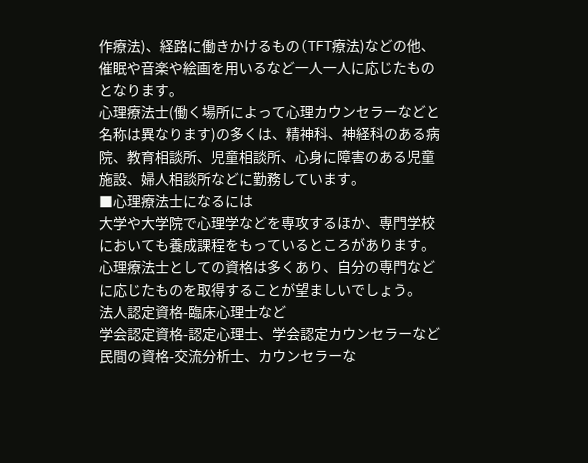作療法)、経路に働きかけるもの(TFT療法)などの他、催眠や音楽や絵画を用いるなど一人一人に応じたものとなります。
心理療法士(働く場所によって心理カウンセラーなどと名称は異なります)の多くは、精神科、神経科のある病院、教育相談所、児童相談所、心身に障害のある児童施設、婦人相談所などに勤務しています。
■心理療法士になるには
大学や大学院で心理学などを専攻するほか、専門学校においても養成課程をもっているところがあります。
心理療法士としての資格は多くあり、自分の専門などに応じたものを取得することが望ましいでしょう。
法人認定資格-臨床心理士など
学会認定資格-認定心理士、学会認定カウンセラーなど
民間の資格-交流分析士、カウンセラーな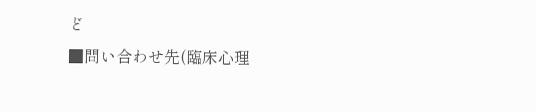ど
■問い合わせ先(臨床心理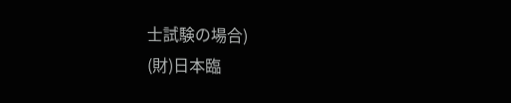士試験の場合)
(財)日本臨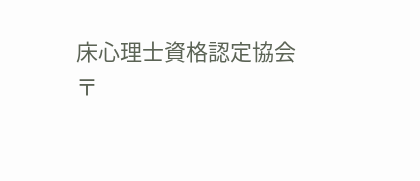床心理士資格認定協会
〒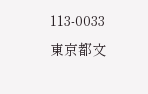113-0033 東京都文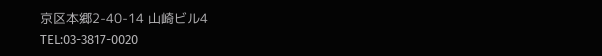京区本郷2-40-14 山崎ビル4
TEL:03-3817-0020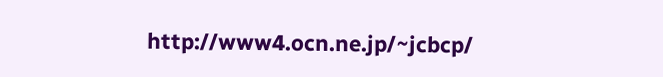http://www4.ocn.ne.jp/~jcbcp/